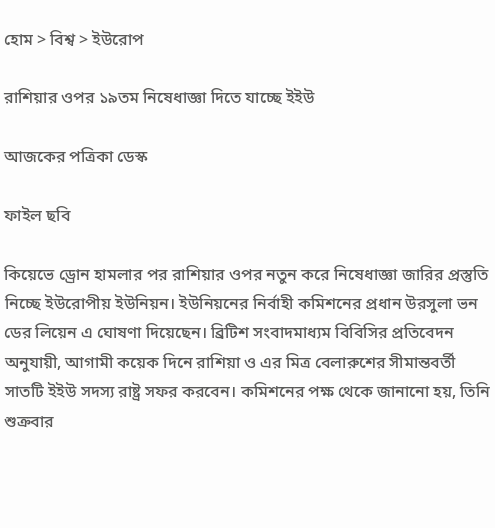হোম > বিশ্ব > ইউরোপ

রাশিয়ার ওপর ১৯তম নিষেধাজ্ঞা দিতে যাচ্ছে ইইউ

আজকের পত্রিকা ডেস্ক

ফাইল ছবি

কিয়েভে ড্রোন হামলার পর রাশিয়ার ওপর নতুন করে নিষেধাজ্ঞা জারির প্রস্তুতি নিচ্ছে ইউরোপীয় ইউনিয়ন। ইউনিয়নের নির্বাহী কমিশনের প্রধান উরসুলা ভন ডের লিয়েন এ ঘোষণা দিয়েছেন। ব্রিটিশ সংবাদমাধ্যম বিবিসির প্রতিবেদন অনুযায়ী, আগামী কয়েক দিনে রাশিয়া ও এর মিত্র বেলারুশের সীমান্তবর্তী সাতটি ইইউ সদস্য রাষ্ট্র সফর করবেন। কমিশনের পক্ষ থেকে জানানো হয়, তিনি শুক্রবার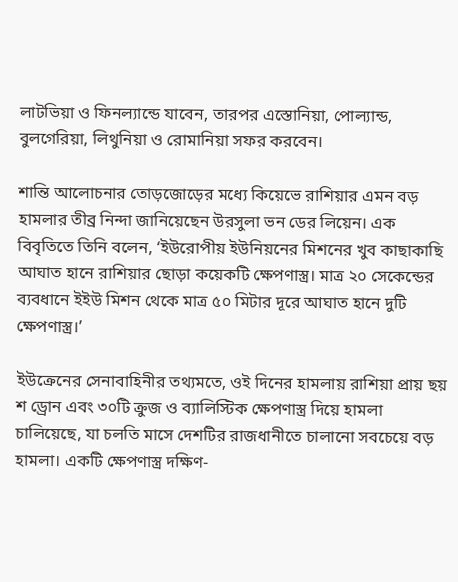লাটভিয়া ও ফিনল্যান্ডে যাবেন, তারপর এস্তোনিয়া, পোল্যান্ড, বুলগেরিয়া, লিথুনিয়া ও রোমানিয়া সফর করবেন।

শান্তি আলোচনার তোড়জোড়ের মধ্যে কিয়েভে রাশিয়ার এমন বড় হামলার তীব্র নিন্দা জানিয়েছেন উরসুলা ভন ডের লিয়েন। এক বিবৃতিতে তিনি বলেন, ‘ইউরোপীয় ইউনিয়নের মিশনের খুব কাছাকাছি আঘাত হানে রাশিয়ার ছোড়া কয়েকটি ক্ষেপণাস্ত্র। মাত্র ২০ সেকেন্ডের ব্যবধানে ইইউ মিশন থেকে মাত্র ৫০ মিটার দূরে আঘাত হানে দুটি ক্ষেপণাস্ত্র।’

ইউক্রেনের সেনাবাহিনীর তথ্যমতে, ওই দিনের হামলায় রাশিয়া প্রায় ছয় শ ড্রোন এবং ৩০টি ক্রুজ ও ব্যালিস্টিক ক্ষেপণাস্ত্র দিয়ে হামলা চালিয়েছে, যা চলতি মাসে দেশটির রাজধানীতে চালানো সবচেয়ে বড় হামলা। একটি ক্ষেপণাস্ত্র দক্ষিণ-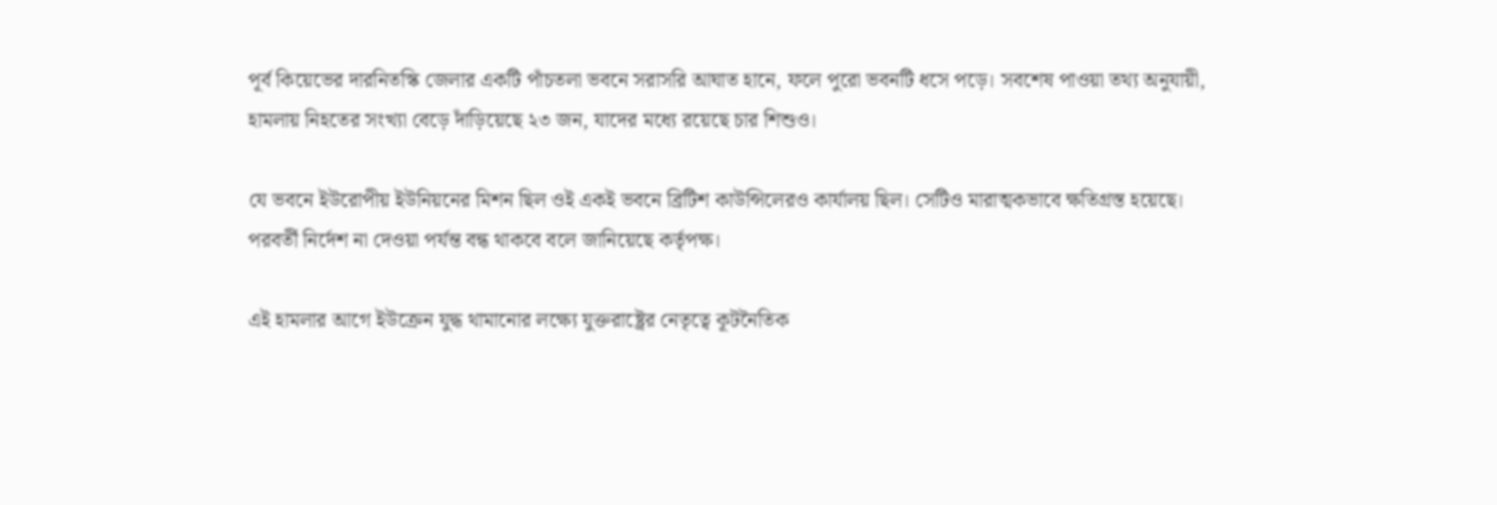পূর্ব কিয়েভের দারনিতস্কি জেলার একটি পাঁচতলা ভবনে সরাসরি আঘাত হানে, ফলে পুরো ভবনটি ধসে পড়ে। সবশেষ পাওয়া তথ্য অনুযায়ী, হামলায় নিহতের সংখ্যা বেড়ে দাঁড়িয়েছে ২৩ জন, যাদের মধ্যে রয়েছে চার শিশুও।

যে ভবনে ইউরোপীয় ইউনিয়নের মিশন ছিল ওই একই ভবনে ব্রিটিশ কাউন্সিলেরও কার্যালয় ছিল। সেটিও মারাত্মকভাবে ক্ষতিগ্রস্ত হয়েছে। পরবর্তী নির্দেশ না দেওয়া পর্যন্ত বন্ধ থাকবে বলে জানিয়েছে কর্তৃপক্ষ।

এই হামলার আগে ইউক্রেন যুদ্ধ থামানোর লক্ষ্যে যুক্তরাষ্ট্রের নেতৃত্বে কূটনৈতিক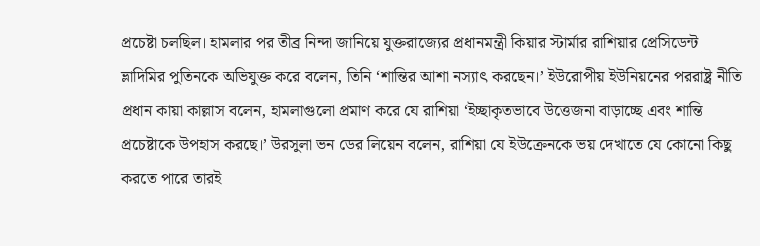প্রচেষ্টা চলছিল। হামলার পর তীব্র নিন্দা জানিয়ে যুক্তরাজ্যের প্রধানমন্ত্রী কিয়ার স্টার্মার রাশিয়ার প্রেসিডেন্ট ভ্লাদিমির পুতিনকে অভিযুক্ত করে বলেন, তিনি ‘শান্তির আশা নস্যাৎ করছেন।’ ইউরোপীয় ইউনিয়নের পররাষ্ট্র নীতি প্রধান কায়া কাল্লাস বলেন, হামলাগুলো প্রমাণ করে যে রাশিয়া ‘ইচ্ছাকৃতভাবে উত্তেজনা বাড়াচ্ছে এবং শান্তি প্রচেষ্টাকে উপহাস করছে।’ উরসুলা ভন ডের লিয়েন বলেন, রাশিয়া যে ইউক্রেনকে ভয় দেখাতে যে কোনো কিছু করতে পারে তারই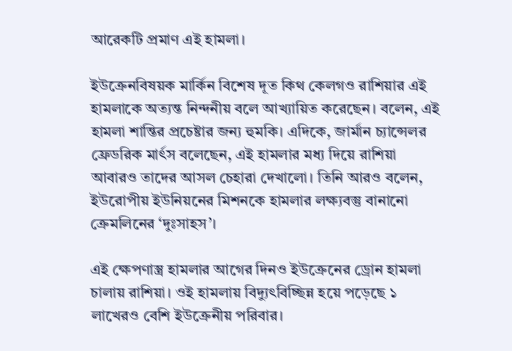আরেকটি প্রমাণ এই হামলা।

ইউক্রেনবিষয়ক মার্কিন বিশেষ দূত কিথ কেলগও রাশিয়ার এই হামলাকে অত্যন্ত নিন্দনীয় বলে আখ্যায়িত করেছেন। বলেন, এই হামলা শান্তির প্রচেষ্টার জন্য হুমকি। এদিকে, জার্মান চ্যান্সেলর ফ্রেডরিক মার্ৎস বলেছেন, এই হামলার মধ্য দিয়ে রাশিয়া আবারও তাদের আসল চেহারা দেখালো। তিনি আরও বলেন, ইউরোপীয় ইউনিয়নের মিশনকে হামলার লক্ষ্যবস্তু বানানো ক্রেমলিনের ‘দুঃসাহস’।

এই ক্ষেপণাস্ত্র হামলার আগের দিনও ইউক্রেনের ড্রোন হামলা চালায় রাশিয়া। ওই হামলায় বিদ্যুৎবিচ্ছিন্ন হয়ে পড়েছে ১ লাখেরও বেশি ইউক্রেনীয় পরিবার।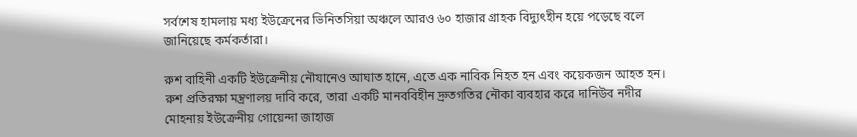সর্বশেষ হামলায় মধ্য ইউক্রেনের ভিনিতসিয়া অঞ্চলে আরও ৬০ হাজার গ্রাহক বিদ্যুৎহীন হয়ে পড়েছে বলে জানিয়েছে কর্মকর্তারা।

রুশ বাহিনী একটি ইউক্রেনীয় নৌযানেও আঘাত হানে, এতে এক নাবিক নিহত হন এবং কয়েকজন আহত হন। রুশ প্রতিরক্ষা মন্ত্রণালয় দাবি করে, তারা একটি মানববিহীন দ্রুতগতির নৌকা ব্যবহার করে দানিউব নদীর মোহনায় ইউক্রেনীয় গোয়েন্দা জাহাজ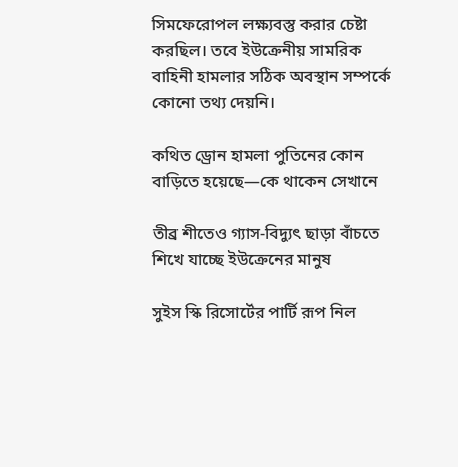সিমফেরোপল লক্ষ্যবস্তু করার চেষ্টা করছিল। তবে ইউক্রেনীয় সামরিক বাহিনী হামলার সঠিক অবস্থান সম্পর্কে কোনো তথ্য দেয়নি।

কথিত ড্রোন হামলা পুতিনের কোন বাড়িতে হয়েছে—কে থাকেন সেখানে

তীব্র শীতেও গ্যাস-বিদ্যুৎ ছাড়া বাঁচতে শিখে যাচ্ছে ইউক্রেনের মানুষ

সুইস স্কি রিসোর্টের পার্টি রূপ নিল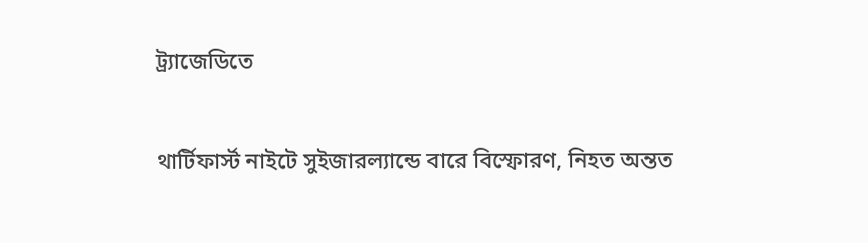ট্র্যাজেডিতে

থার্টিফার্স্ট নাইটে সুইজারল্যান্ডে বারে বিস্ফোরণ, নিহত অন্তত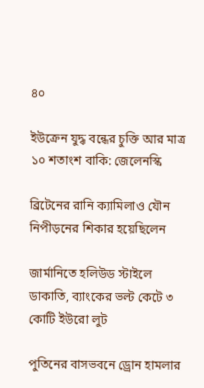৪০

ইউক্রেন যুদ্ধ বন্ধের চুক্তি আর মাত্র ১০ শতাংশ বাকি: জেলেনস্কি

ব্রিটেনের রানি ক্যামিলাও যৌন নিপীড়নের শিকার হয়েছিলেন

জার্মানিতে হলিউড স্টাইলে ডাকাতি, ব্যাংকের ভল্ট কেটে ৩ কোটি ইউরো লুট

পুতিনের বাসভবনে ড্রোন হামলার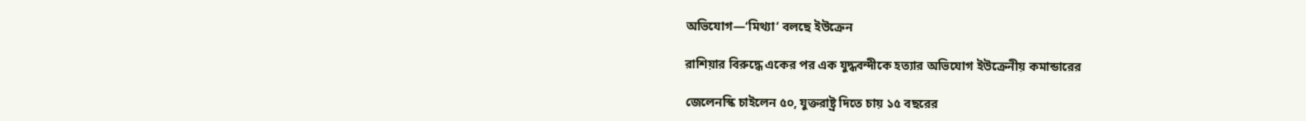অভিযোগ—‘মিথ্যা’ বলছে ইউক্রেন

রাশিয়ার বিরুদ্ধে একের পর এক যুদ্ধবন্দীকে হত্যার অভিযোগ ইউক্রেনীয় কমান্ডারের

জেলেনস্কি চাইলেন ৫০, যুক্তরাষ্ট্র দিতে চায় ১৫ বছরের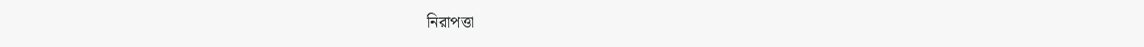নিরাপত্তা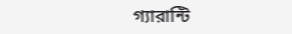গ্যারান্টি